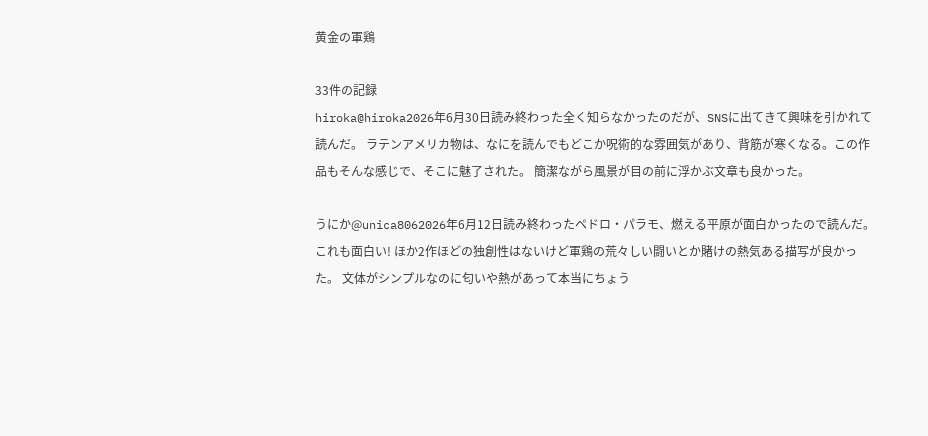黄金の軍鶏

33件の記録
hiroka@hiroka2026年6月30日読み終わった全く知らなかったのだが、SNSに出てきて興味を引かれて読んだ。 ラテンアメリカ物は、なにを読んでもどこか呪術的な雰囲気があり、背筋が寒くなる。この作品もそんな感じで、そこに魅了された。 簡潔ながら風景が目の前に浮かぶ文章も良かった。

うにか@unica8062026年6月12日読み終わったペドロ・パラモ、燃える平原が面白かったので読んだ。 これも面白い! ほか2作ほどの独創性はないけど軍鶏の荒々しい闘いとか賭けの熱気ある描写が良かった。 文体がシンプルなのに匂いや熱があって本当にちょう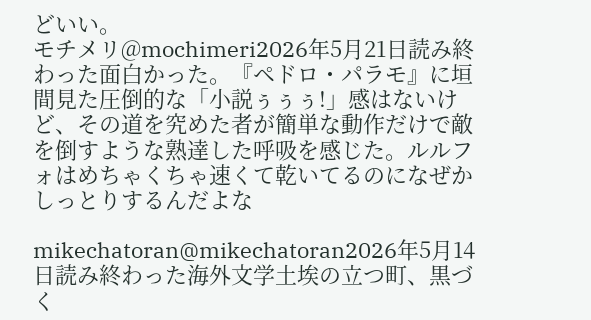どいい。
モチメリ@mochimeri2026年5月21日読み終わった面白かった。『ペドロ・パラモ』に垣間見た圧倒的な「小説ぅぅぅ!」感はないけど、その道を究めた者が簡単な動作だけで敵を倒すような熟達した呼吸を感じた。ルルフォはめちゃくちゃ速くて乾いてるのになぜかしっとりするんだよな

mikechatoran@mikechatoran2026年5月14日読み終わった海外文学土埃の立つ町、黒づく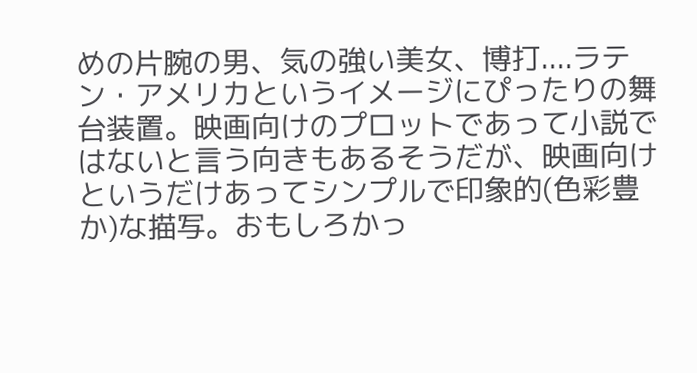めの片腕の男、気の強い美女、博打....ラテン・アメリカというイメージにぴったりの舞台装置。映画向けのプロットであって小説ではないと言う向きもあるそうだが、映画向けというだけあってシンプルで印象的(色彩豊か)な描写。おもしろかっ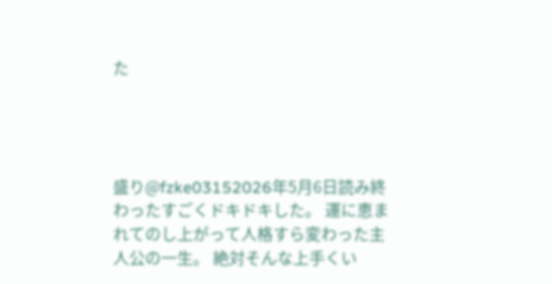た




盛り@fzke03152026年5月6日読み終わったすごくドキドキした。 運に恵まれてのし上がって人格すら変わった主人公の一生。 絶対そんな上手くい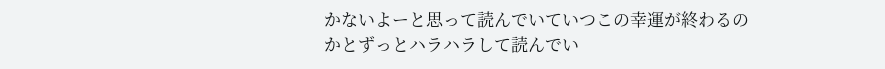かないよーと思って読んでいていつこの幸運が終わるのかとずっとハラハラして読んでい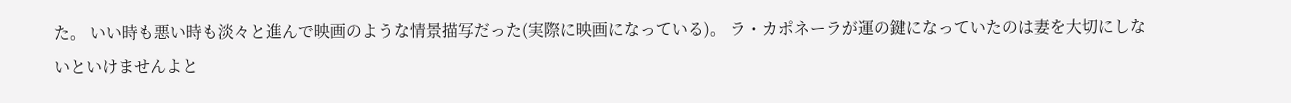た。 いい時も悪い時も淡々と進んで映画のような情景描写だった(実際に映画になっている)。 ラ・カポネーラが運の鍵になっていたのは妻を大切にしないといけませんよと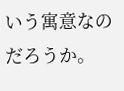いう寓意なのだろうか。